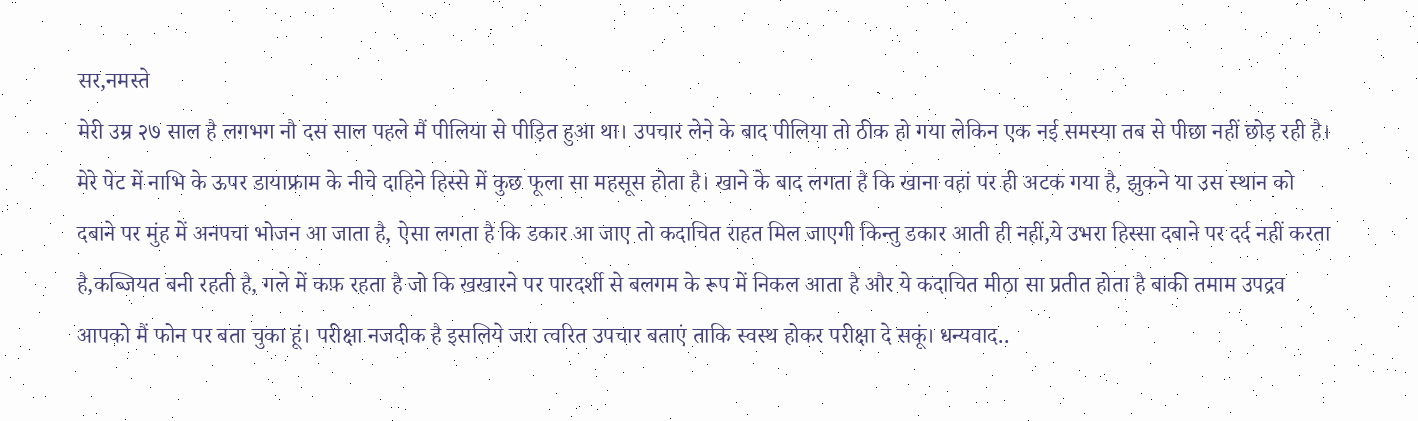सर,नमस्ते
मेरी उम्र २७ साल है लगभग नौ दस साल पहले मैं पीलिया से पीड़ित हुआ था। उपचार लेने के बाद पीलिया तो ठीक हो गया लेकिन एक नई समस्या तब से पीछा नहीं छोड़ रही है। मेरे पेट में नाभि के ऊपर डायाफ्राम के नीचे दाहिने हिस्से में कुछ फूला सा महसूस होता है। खाने के बाद लगता है कि खाना वहां पर ही अटक गया है, झुकने या उस स्थान को दबाने पर मुंह में अनपचा भोजन आ जाता है, ऐसा लगता है कि डकार आ जाए तो कदाचित राहत मिल जाएगी किन्तु डकार आती ही नहीं,ये उभरा हिस्सा दबाने पर दर्द नहीं करता है,कब्जियत बनी रहती है, गले में कफ़ रहता है जो कि खखारने पर पारदर्शी से बलगम के रूप में निकल आता है और ये कदाचित मीठा सा प्रतीत होता है बाकी तमाम उपद्रव आपको मैं फोन पर बता चुका हूं। परीक्षा नजदीक है इसलिये जरा त्वरित उपचार बताएं ताकि स्वस्थ होकर परीक्षा दे सकूं। धन्यवाद..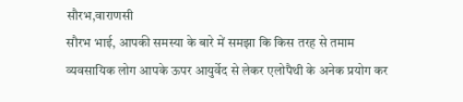सौरभ,वाराणसी
सौरभ भाई, आपकी समस्या के बारे में समझा कि किस तरह से तमाम व्यवसायिक लोग आपके ऊपर आयुर्वेद से लेकर एलोपैथी के अनेक प्रयोग कर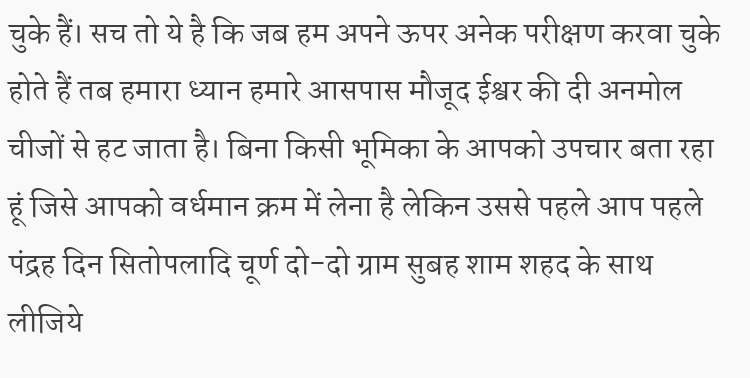चुके हैं। सच तो ये है कि जब हम अपने ऊपर अनेक परीक्षण करवा चुके होते हैं तब हमारा ध्यान हमारे आसपास मौजूद ईश्वर की दी अनमोल चीजों से हट जाता है। बिना किसी भूमिका के आपको उपचार बता रहा हूं जिसे आपको वर्धमान क्रम में लेना है लेकिन उससे पहले आप पहले पंद्रह दिन सितोपलादि चूर्ण दो-दो ग्राम सुबह शाम शहद के साथ लीजिये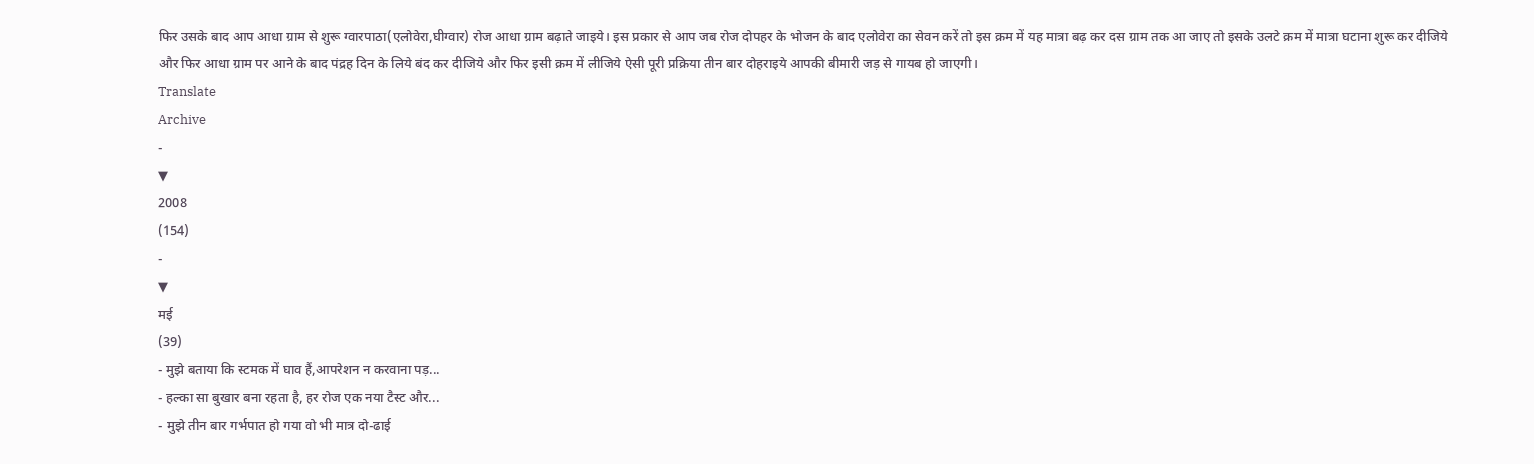फिर उसके बाद आप आधा ग्राम से शुरू ग्वारपाठा(एलोवेरा,घीग्वार) रोज आधा ग्राम बढ़ाते जाइये। इस प्रकार से आप जब रोज दोपहर के भोजन के बाद एलोवेरा का सेवन करें तो इस क्रम में यह मात्रा बढ़ कर दस ग्राम तक आ जाए तो इसके उलटे क्रम में मात्रा घटाना शुरू कर दीजिये और फिर आधा ग्राम पर आने के बाद पंद्रह दिन के लिये बंद कर दीजिये और फिर इसी क्रम में लीजिये ऐसी पूरी प्रक्रिया तीन बार दोहराइये आपकी बीमारी जड़ से गायब हो जाएगी।
Translate
Archive
-
▼
2008
(154)
-
▼
मई
(39)
- मुझे बताया कि स्टमक में घाव हैं,आपरेशन न करवाना पड़...
- हल्का सा बुखार बना रहता है, हर रोज एक नया टैस्ट और...
- मुझे तीन बार गर्भपात हो गया वो भी मात्र दो-ढाई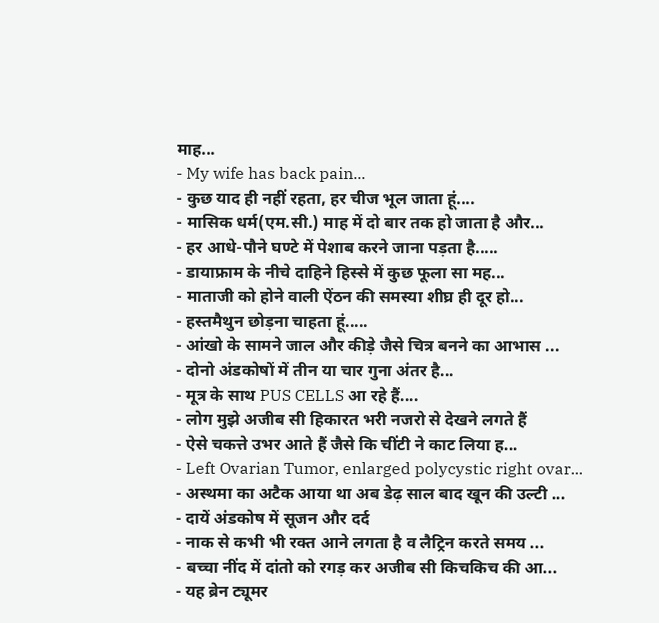माह...
- My wife has back pain...
- कुछ याद ही नहीं रहता, हर चीज भूल जाता हूं....
- मासिक धर्म(एम.सी.) माह में दो बार तक हो जाता है और...
- हर आधे-पौने घण्टे में पेशाब करने जाना पड़ता है.....
- डायाफ्राम के नीचे दाहिने हिस्से में कुछ फूला सा मह...
- माताजी को होने वाली ऐंठन की समस्या शीघ्र ही दूर हो...
- हस्तमैथुन छोड़ना चाहता हूं.....
- आंखो के सामने जाल और कीड़े जैसे चित्र बनने का आभास ...
- दोनो अंडकोषों में तीन या चार गुना अंतर है...
- मूत्र के साथ PUS CELLS आ रहे हैं....
- लोग मुझे अजीब सी हिकारत भरी नजरो से देखने लगते हैं
- ऐसे चकत्ते उभर आते हैं जैसे कि चींटी ने काट लिया ह...
- Left Ovarian Tumor, enlarged polycystic right ovar...
- अस्थमा का अटैक आया था अब डेढ़ साल बाद खून की उल्टी ...
- दायें अंडकोष में सूजन और दर्द
- नाक से कभी भी रक्त आने लगता है व लैट्रिन करते समय ...
- बच्चा नींद में दांतो को रगड़ कर अजीब सी किचकिच की आ...
- यह ब्रेन ट्यूमर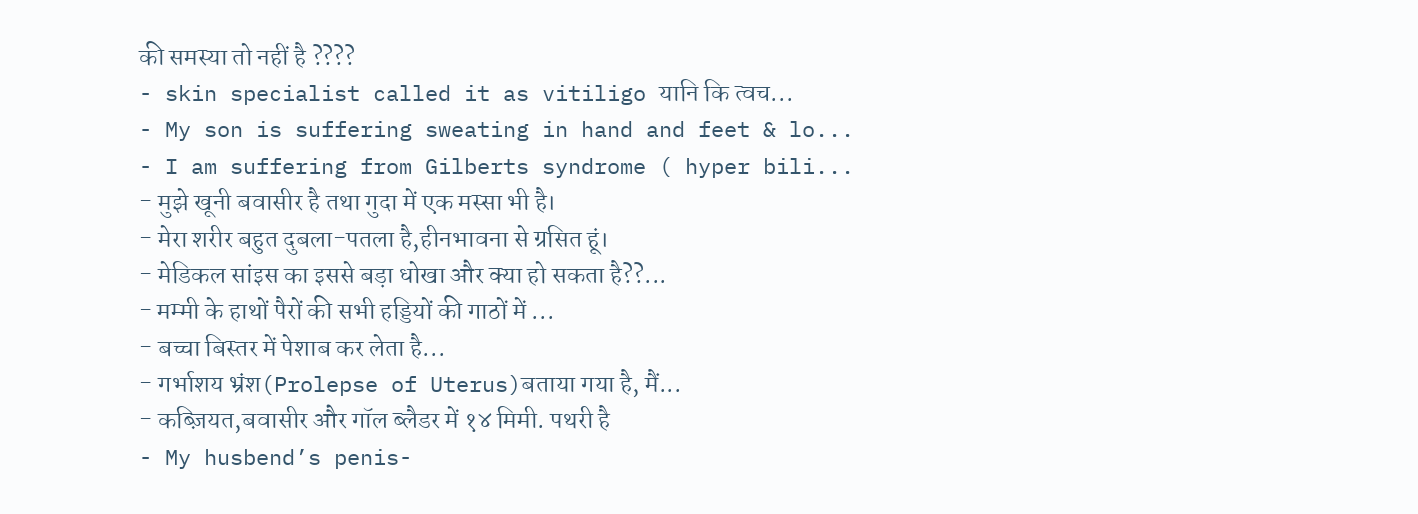की समस्या तो नहीं है ????
- skin specialist called it as vitiligo यानि कि त्वच...
- My son is suffering sweating in hand and feet & lo...
- I am suffering from Gilberts syndrome ( hyper bili...
- मुझे खूनी बवासीर है तथा गुदा में एक मस्सा भी है।
- मेरा शरीर बहुत दुबला-पतला है,हीनभावना से ग्रसित हूं।
- मेडिकल सांइस का इससे बड़ा धोखा और क्या हो सकता है??...
- मम्मी के हाथों पैरों की सभी हड्डियों की गाठों में ...
- बच्चा बिस्तर में पेशाब कर लेता है...
- गर्भाशय भ्रंश(Prolepse of Uterus)बताया गया है, मैं...
- कब्ज़ियत,बवासीर और गॉल ब्लैडर में १४ मिमी. पथरी है
- My husbend’s penis-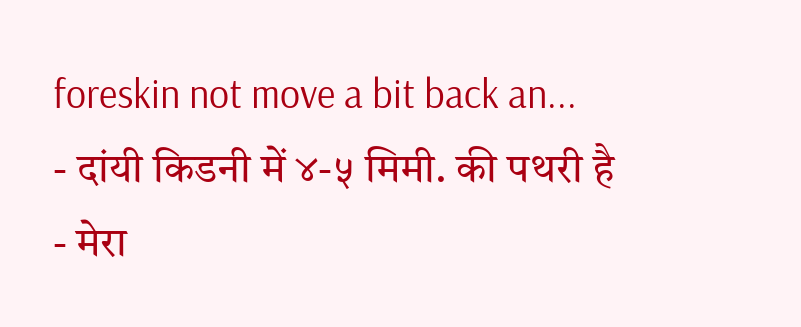foreskin not move a bit back an...
- दांयी किडनी में ४-५ मिमी. की पथरी है
- मेरा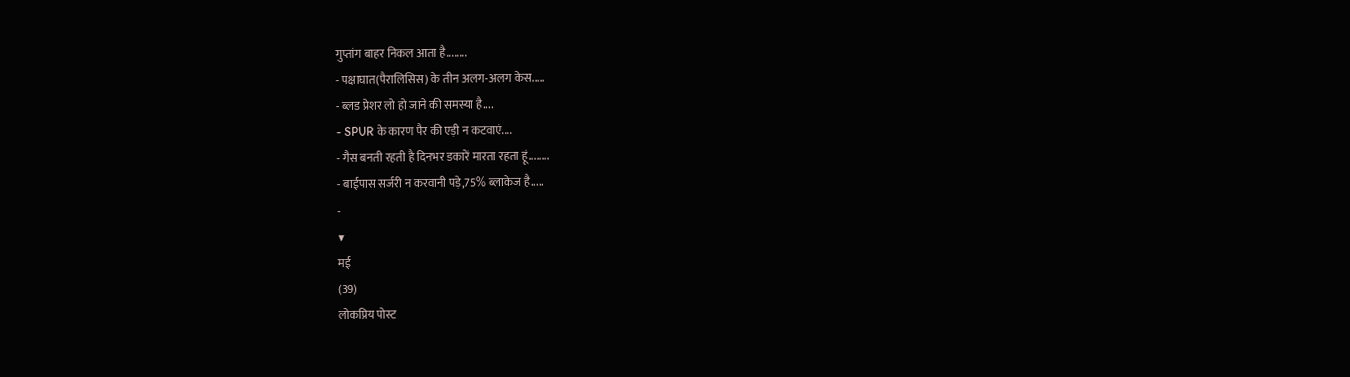गुप्तांग बाहर निकल आता है........
- पक्षाघात(पैरालिसिस) के तीन अलग-अलग केस.....
- ब्लड प्रेशर लो हो जाने की समस्या है....
- SPUR के कारण पैर की एड़ी न कटवाएं....
- गैस बनती रहती है दिनभर डकारें मारता रहता हूं........
- बाईपास सर्जरी न करवानी पड़े,75% ब्लाकेज है.....
-
▼
मई
(39)
लोकप्रिय पोस्ट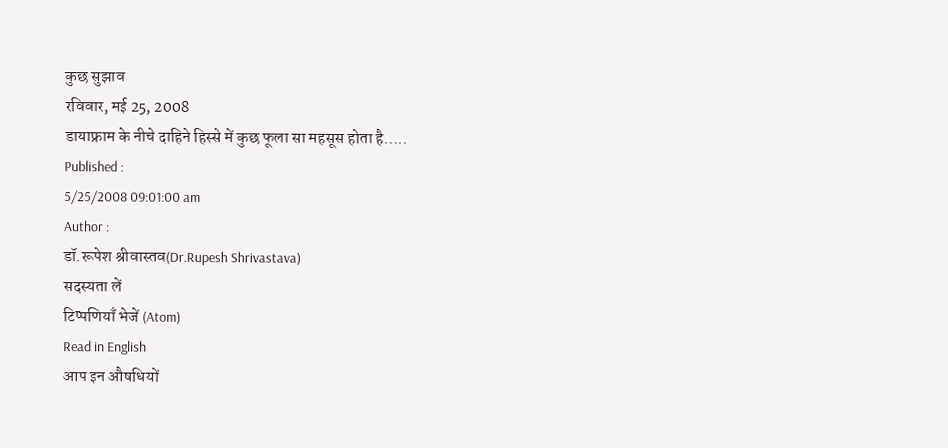कुछ सुझाव
रविवार, मई 25, 2008
डायाफ्राम के नीचे दाहिने हिस्से में कुछ फूला सा महसूस होता है.....
Published :
5/25/2008 09:01:00 am
Author :
डॉ.रूपेश श्रीवास्तव(Dr.Rupesh Shrivastava)
सदस्यता लें
टिप्पणियाँ भेजें (Atom)
Read in English
आप इन औषधियों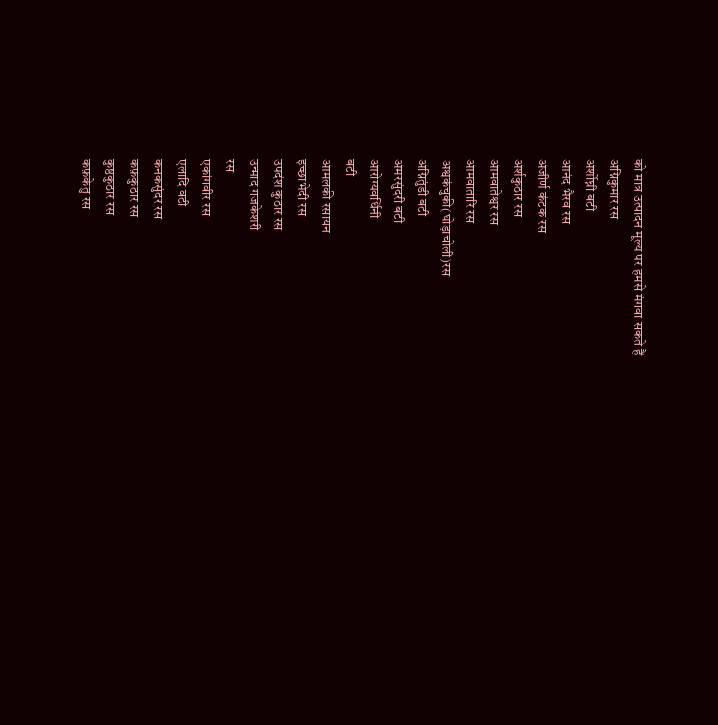को मात्र उत्पादन मूल्य पर हमसे मंगवा सकते हैं
अग्निकुमार रस
अर्शोघ्नी बटी
आनंद भैरव रस
अजीर्ण कंटक रस
अर्शकुठार रस
आमवातेश्वर रस
आमवातारि रस
अश्वकंचुकी(घोड़ाचोली)रस
अग्नितुंडी बटी
अमरसुंदरी बटी
आरोग्यवर्धिनी
बटी
आमलकी रसायन
इच्छाभेदी रस
उपदंश कुठार रस
उन्माद गजकेशरी
रस
एकांगवीर रस
एलादि वटी
कनकसुंदर रस
कफ़कुठार रस
कुष्ठकुठार रस
कफ़केतु रस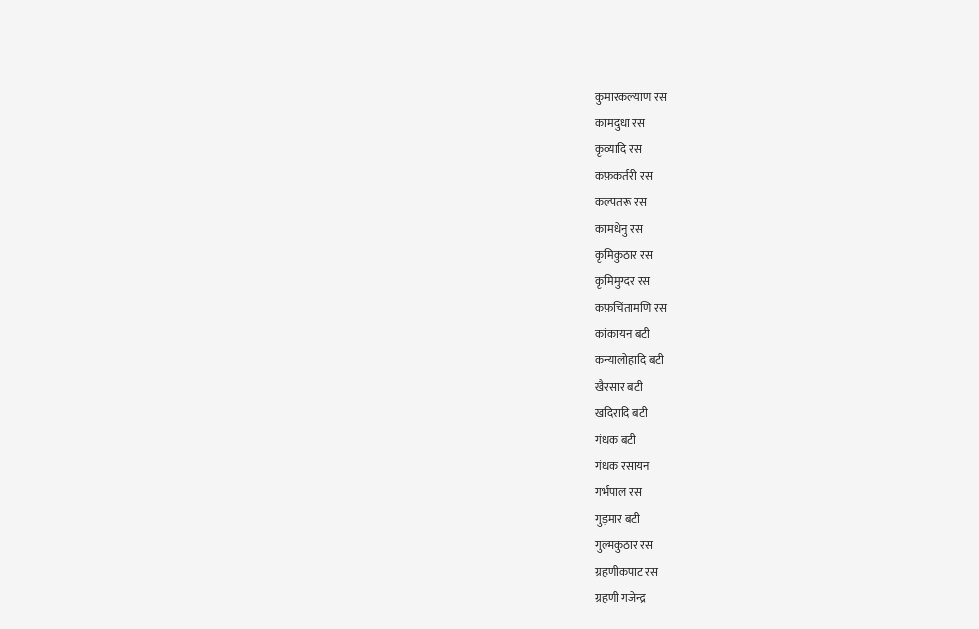कुमारकल्याण रस
कामदुधा रस
कृव्यादि रस
कफ़कर्तरी रस
कल्पतरू रस
कामधेनु रस
कृमिकुठार रस
कृमिमुग्दर रस
कफ़चिंतामणि रस
कांकायन बटी
कन्यालोहादि बटी
खैरसार बटी
खदिरादि बटी
गंधक बटी
गंधक रसायन
गर्भपाल रस
गुड़मार बटी
गुल्मकुठार रस
ग्रहणीकपाट रस
ग्रहणी गजेन्द्र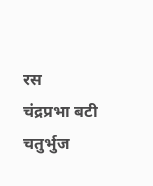रस
चंद्रप्रभा बटी
चतुर्भुज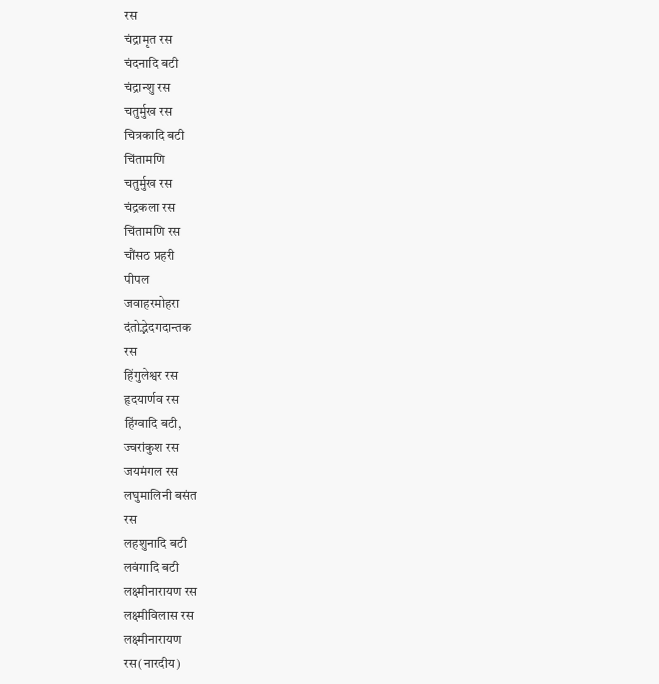रस
चंद्रामृत रस
चंदनादि बटी
चंद्रान्शु रस
चतुर्मुख रस
चित्रकादि बटी
चिंतामणि
चतुर्मुख रस
चंद्रकला रस
चिंतामणि रस
चौंसठ प्रहरी
पीपल
जवाहरमोहरा
दंतोद्भेदगदान्तक
रस
हिंगुलेश्वर रस
हृदयार्णव रस
हिंग्वादि बटी,
ज्वरांकुश रस
जयमंगल रस
लघुमालिनी बसंत
रस
लहशुनादि बटी
लवंगादि बटी
लक्ष्मीनारायण रस
लक्ष्मीविलास रस
लक्ष्मीनारायण
रस(नारदीय)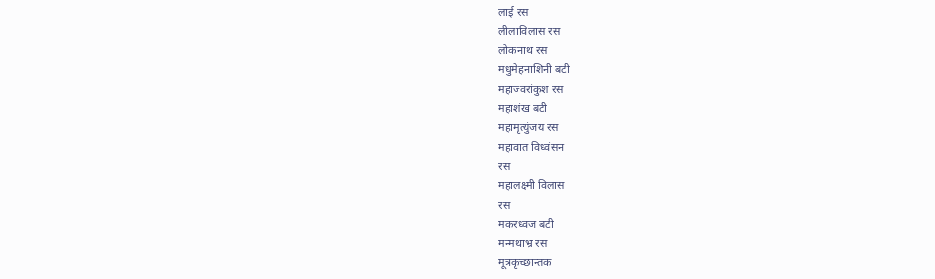लाई रस
लीलाविलास रस
लोकनाथ रस
मधुमेहनाशिनी बटी
महाज्वरांकुश रस
महाशंख बटी
महामृत्युंजय रस
महावात विध्वंसन
रस
महालक्ष्मी विलास
रस
मकरध्वज बटी
मन्मथाभ्र रस
मूत्रकृच्छान्तक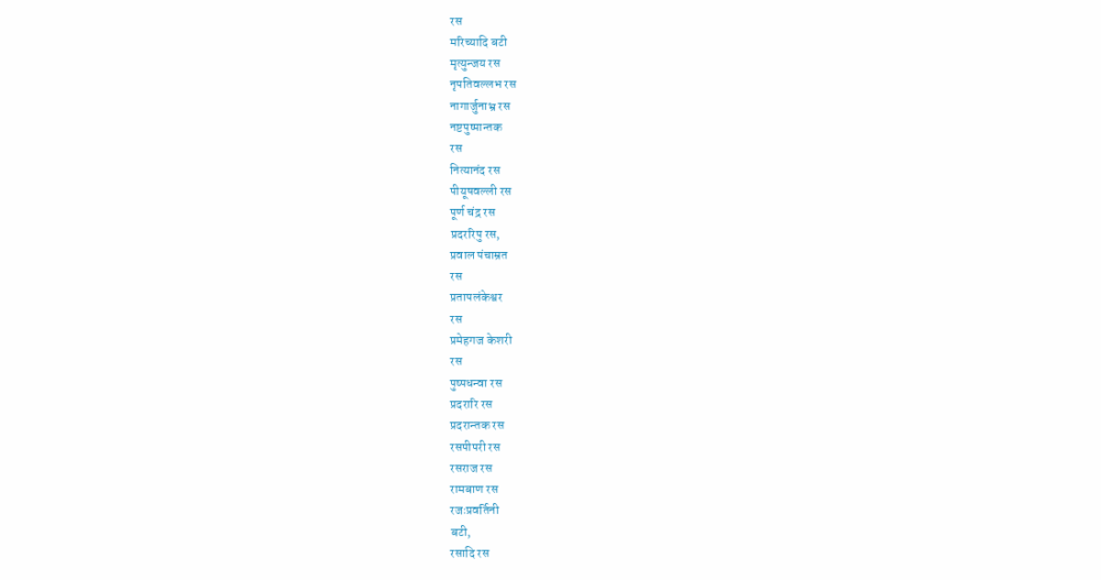रस
मरिच्यादि बटी
मृत्युन्जय रस
नृपतिवल्लभ रस
नागार्जुनाभ्र रस
नष्टपुष्पान्तक
रस
नित्यानंद रस
पीयूषवल्ली रस
पूर्ण चंद्र रस
प्रदररिपु रस,
प्रवाल पंचाम्रत
रस
प्रतापलंकेश्वर
रस
प्रमेहगज केशरी
रस
पुष्पधन्वा रस
प्रदरारि रस
प्रदरान्तक रस
रसपीपरी रस
रसराज रस
रामबाण रस
रजःप्रवर्तिनी
बटी,
रसादि रस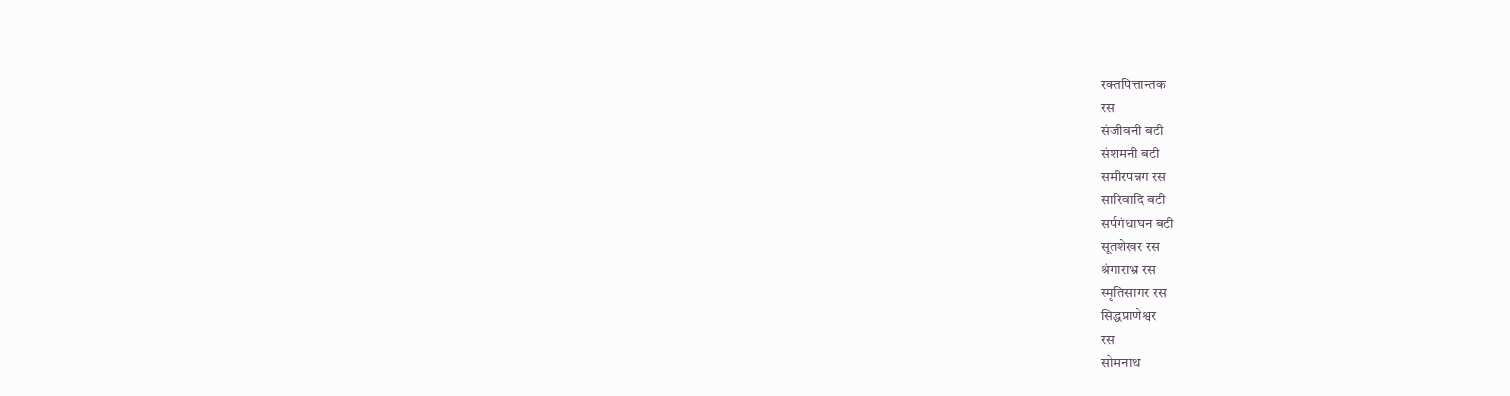रक्तपित्तान्तक
रस
संजीवनी बटी
संशमनी बटी
समीरपन्नग रस
सारिवादि बटी
सर्पगंधाघन बटी
सूतशेखर रस
श्रंगाराभ्र रस
स्मृतिसागर रस
सिद्धप्राणेश्वर
रस
सोमनाथ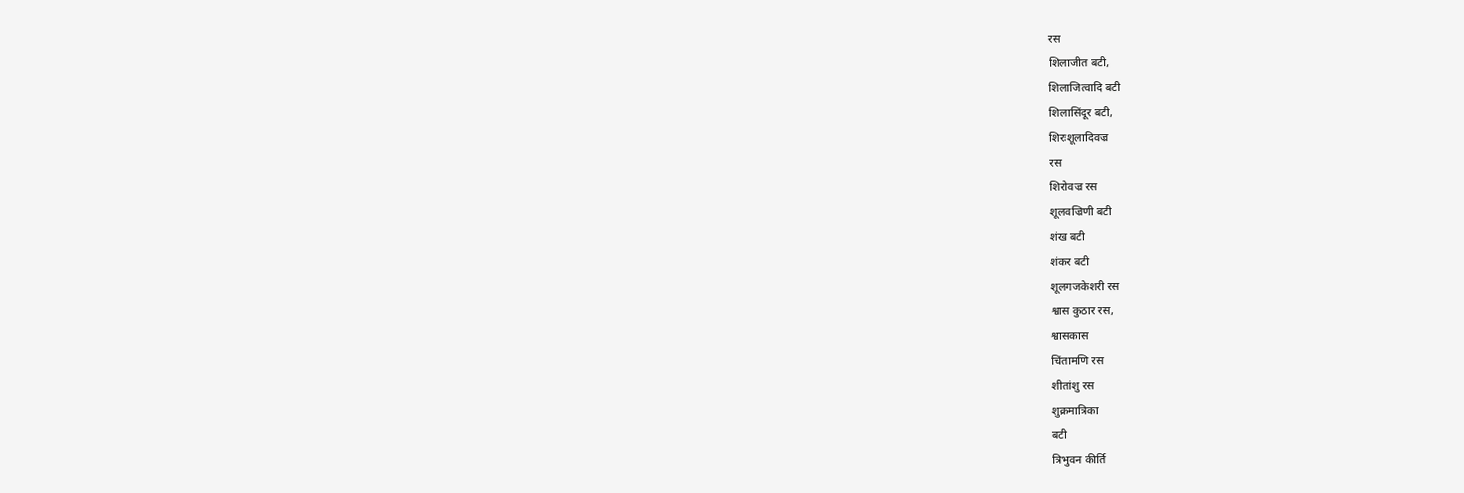रस
शिलाजीत बटी,
शिलाजित्वादि बटी
शिलासिंदूर बटी,
शिरःशूलादिवज्र
रस
शिरोवज्र रस
शूलवज्रिणी बटी
शंख बटी
शंकर बटी
शूलगजकेशरी रस
श्वास कुठार रस,
श्वासकास
चिंतामणि रस
शीतांशु रस
शुक्रमात्रिका
बटी
त्रिभुवन कीर्ति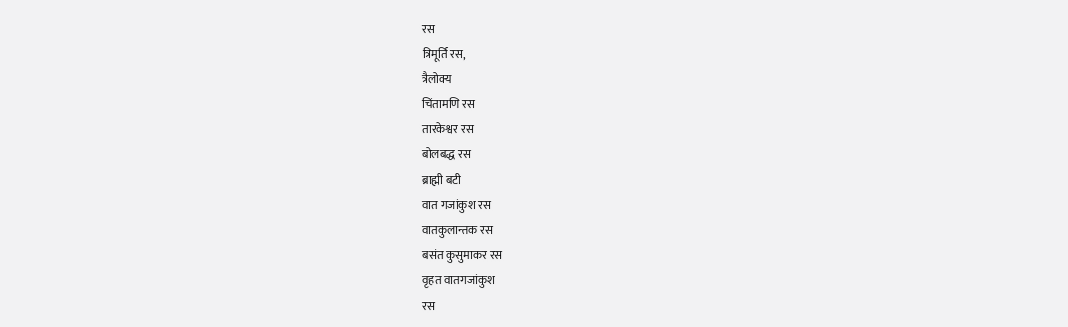रस
त्रिमूर्ति रस,
त्रैलोक्य
चिंतामणि रस
तारकेश्वर रस
बोलबद्ध रस
ब्राह्मी बटी
वात गजांकुश रस
वातकुलान्तक रस
बसंत कुसुमाकर रस
वृहत वातगजांकुश
रस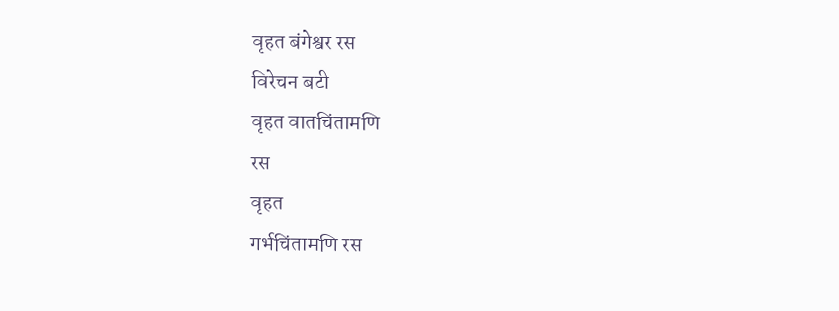वृहत बंगेश्वर रस
विरेचन बटी
वृहत वातचिंतामणि
रस
वृहत
गर्भचिंतामणि रस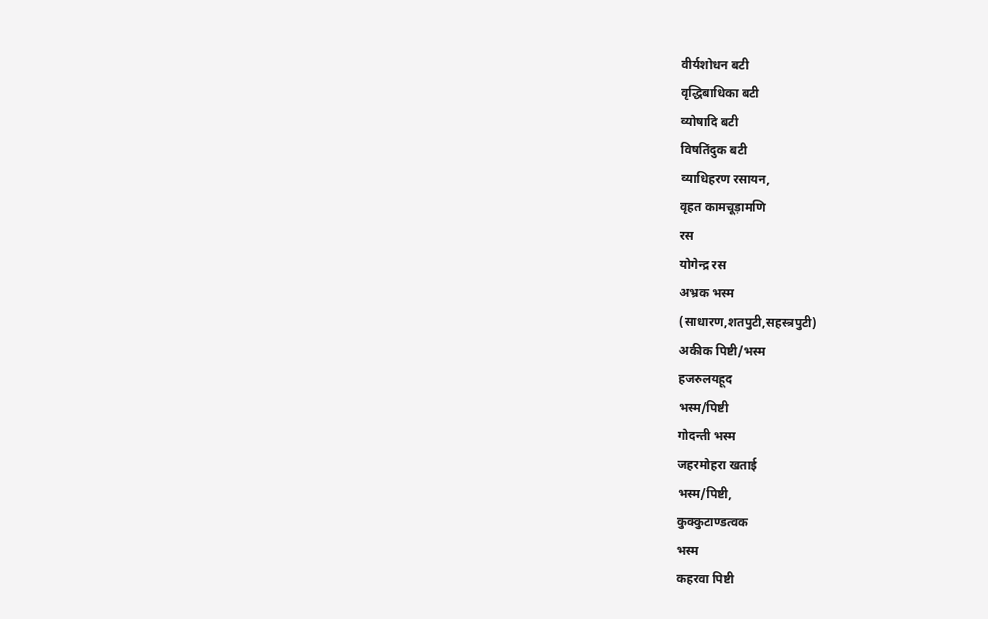वीर्यशोधन बटी
वृद्धिबाधिका बटी
व्योषादि बटी
विषतिंदुक बटी
व्याधिहरण रसायन,
वृहत कामचूड़ामणि
रस
योगेन्द्र रस
अभ्रक भस्म
(साधारण,शतपुटी,सहस्त्रपुटी)
अकीक पिष्टी/भस्म
हजरुलयहूद
भस्म/पिष्टी
गोदन्ती भस्म
जहरमोहरा खताई
भस्म/पिष्टी,
कुक्कुटाण्डत्वक
भस्म
कहरवा पिष्टी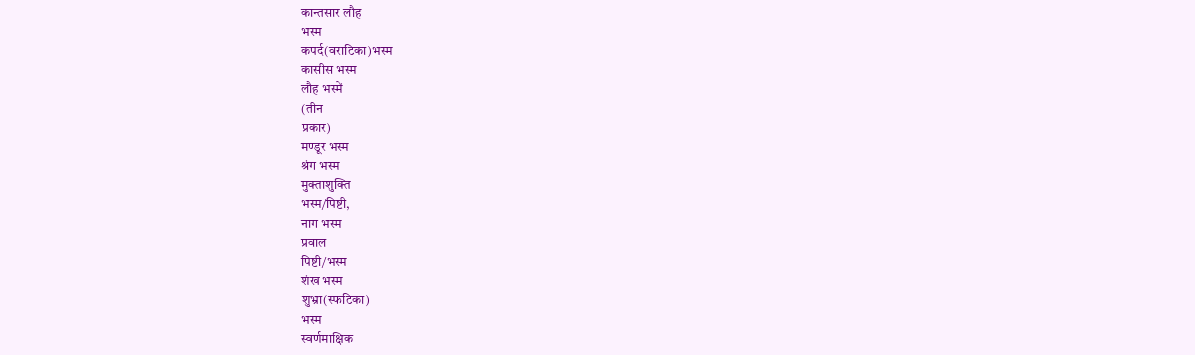कान्तसार लौह
भस्म
कपर्द(वराटिका)भस्म
कासीस भस्म
लौह भस्में
(तीन
प्रकार)
मण्डूर भस्म
श्रंग भस्म
मुक्ताशुक्ति
भस्म/पिष्टी,
नाग भस्म
प्रवाल
पिष्टी/भस्म
शंख भस्म
शुभ्रा(स्फटिका)
भस्म
स्वर्णमाक्षिक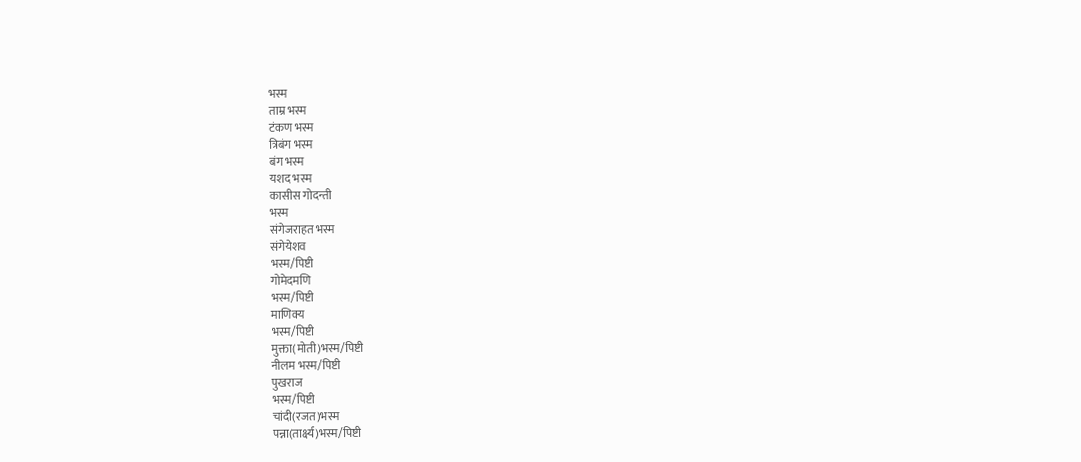भस्म
ताम्र भस्म
टंकण भस्म
त्रिबंग भस्म
बंग भस्म
यशद भस्म
कासीस गोदन्ती
भस्म
संगेजराहत भस्म
संगेयेशव
भस्म/पिष्टी
गोमेदमणि
भस्म/पिष्टी
माणिक्य
भस्म/पिष्टी
मुक्ता(मोती)भस्म/पिष्टी
नीलम भस्म/पिष्टी
पुखराज
भस्म/पिष्टी
चांदी(रजत)भस्म
पन्ना(तार्क्ष्य)भस्म/पिष्टी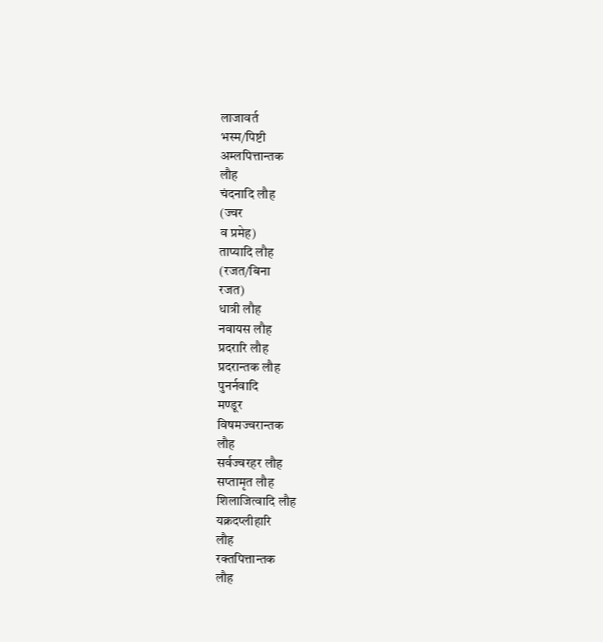लाजावर्त
भस्म/पिष्टी
अम्लपित्तान्तक
लौह
चंदनादि लौह
(ज्वर
व प्रमेह)
ताप्यादि लौह
(रजत/बिना
रजत)
धात्री लौह
नवायस लौह
प्रदरारि लौह
प्रदरान्तक लौह
पुनर्नवादि
मण्डूर
विषमज्वरान्तक
लौह
सर्वज्वरहर लौह
सप्तामृत लौह
शिलाजित्वादि लौह
यक्रदप्लीहारि
लौह
रक्तपित्तान्तक
लौह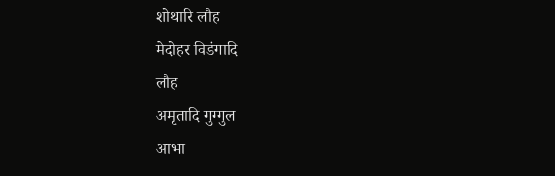शोथारि लौह
मेदोहर विडंगादि
लौह
अमृतादि गुग्गुल
आभा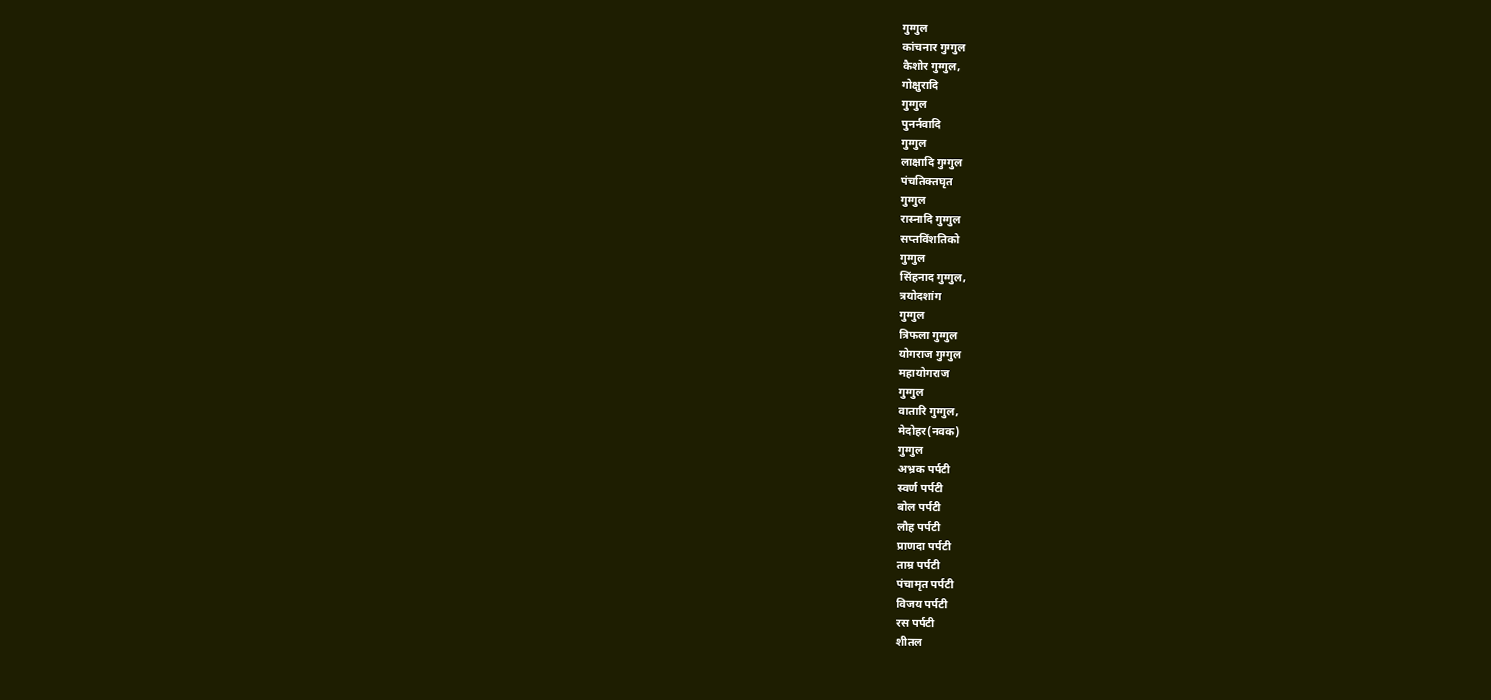गुग्गुल
कांचनार गुग्गुल
कैशोर गुग्गुल,
गोक्षुरादि
गुग्गुल
पुनर्नवादि
गुग्गुल
लाक्षादि गुग्गुल
पंचतिक्तघृत
गुग्गुल
रास्नादि गुग्गुल
सप्तविंशतिको
गुग्गुल
सिंहनाद गुग्गुल,
त्रयोदशांग
गुग्गुल
त्रिफला गुग्गुल
योगराज गुग्गुल
महायोगराज
गुग्गुल
वातारि गुग्गुल,
मेदोहर(नवक)
गुग्गुल
अभ्रक पर्पटी
स्वर्ण पर्पटी
बोल पर्पटी
लौह पर्पटी
प्राणदा पर्पटी
ताम्र पर्पटी
पंचामृत पर्पटी
विजय पर्पटी
रस पर्पटी
शीतल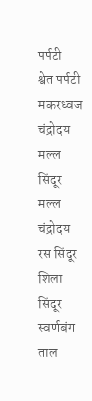पर्पटी
श्वेत पर्पटी
मकरध्वज
चंद्रोदय
मल्ल सिंदूर
मल्ल चंद्रोदय
रस सिंदूर
शिला सिंदूर
स्वर्णबंग
ताल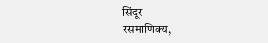सिंदूर
रसमाणिक्य,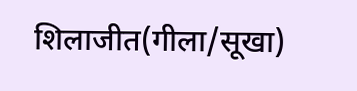शिलाजीत(गीला/सूखा)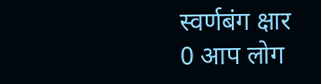स्वर्णबंग क्षार
0 आप लोग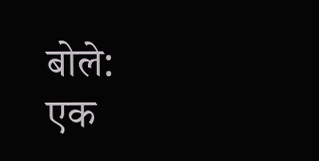बोले:
एक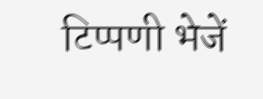टिप्पणी भेजें